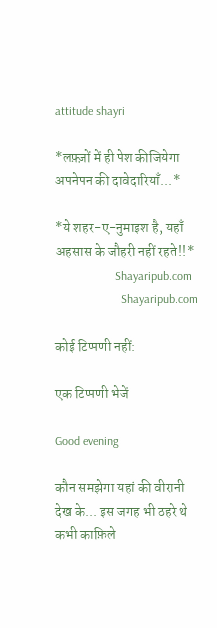attitude shayri

*लफ़्ज़ों में ही पेश कीजियेगा अपनेपन की दावेदारियाँ...*

*ये शहर-ए-नुमाइश है, यहाँ अहसास के जौहरी नहीं रहते!!*
                    Shayaripub.com
                      Shayaripub.com

कोई टिप्पणी नहीं:

एक टिप्पणी भेजें

Good evening

कौन समझेगा यहां की वीरानी देख के... इस जगह भी ठहरे थे  कभी काफ़िले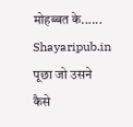मोहब्बत के...... Shayaripub.in पूछा जो उसने कैसे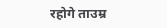रहोगे ताउम्र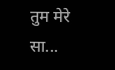तुम मेरे सा...